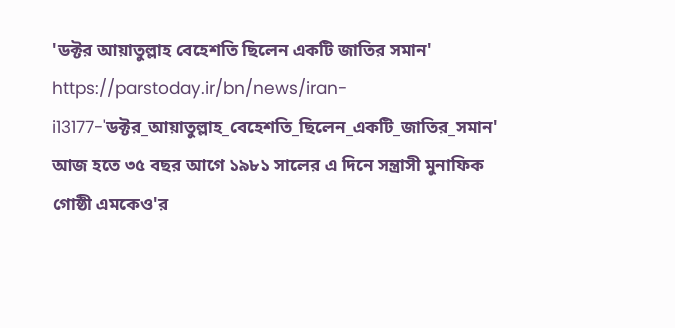'ডক্টর আয়াতুল্লাহ বেহেশতি ছিলেন একটি জাতির সমান'
https://parstoday.ir/bn/news/iran-i13177-'ডক্টর_আয়াতুল্লাহ_বেহেশতি_ছিলেন_একটি_জাতির_সমান'
আজ হতে ৩৫ বছর আগে ১৯৮১ সালের এ দিনে সন্ত্রাসী মুনাফিক গোষ্ঠী এমকেও'র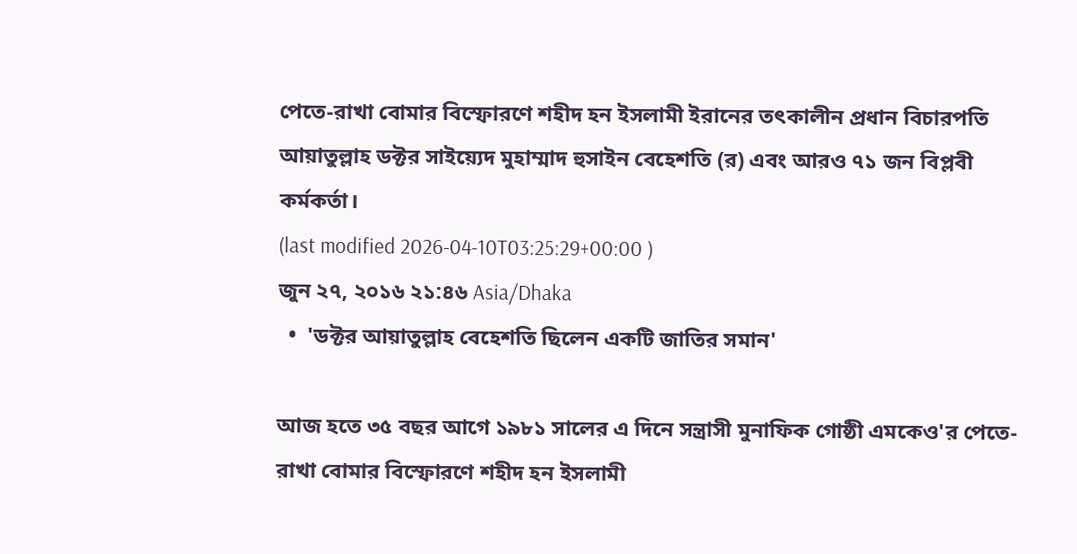পেতে-রাখা বোমার বিস্ফোরণে শহীদ হন ইসলামী ইরানের তৎকালীন প্রধান বিচারপতি আয়াতুল্লাহ ডক্টর সাইয়্যেদ মুহাম্মাদ হুসাইন বেহেশতি (র) এবং আরও ৭১ জন বিপ্লবী কর্মকর্তা।
(last modified 2026-04-10T03:25:29+00:00 )
জুন ২৭, ২০১৬ ২১:৪৬ Asia/Dhaka
  •  'ডক্টর আয়াতুল্লাহ বেহেশতি ছিলেন একটি জাতির সমান'

আজ হতে ৩৫ বছর আগে ১৯৮১ সালের এ দিনে সন্ত্রাসী মুনাফিক গোষ্ঠী এমকেও'র পেতে-রাখা বোমার বিস্ফোরণে শহীদ হন ইসলামী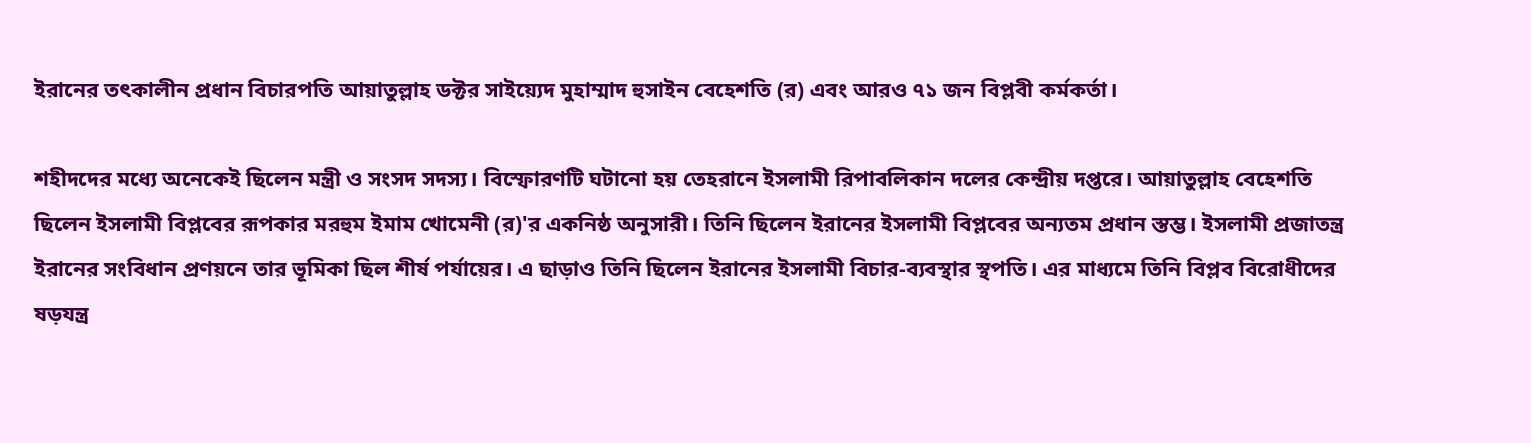ইরানের তৎকালীন প্রধান বিচারপতি আয়াতুল্লাহ ডক্টর সাইয়্যেদ মুহাম্মাদ হুসাইন বেহেশতি (র) এবং আরও ৭১ জন বিপ্লবী কর্মকর্তা।

শহীদদের মধ্যে অনেকেই ছিলেন মন্ত্রী ও সংসদ সদস্য। বিস্ফোরণটি ঘটানো হয় তেহরানে ইসলামী রিপাবলিকান দলের কেন্দ্রীয় দপ্তরে। আয়াতুল্লাহ বেহেশতি ছিলেন ইসলামী বিপ্লবের রূপকার মরহুম ইমাম খোমেনী (র)'র একনিষ্ঠ অনুসারী। তিনি ছিলেন ইরানের ইসলামী বিপ্লবের অন্যতম প্রধান স্তম্ভ। ইসলামী প্রজাতন্ত্র ইরানের সংবিধান প্রণয়নে তার ভূমিকা ছিল শীর্ষ পর্যায়ের। এ ছাড়াও তিনি ছিলেন ইরানের ইসলামী বিচার-ব্যবস্থার স্থপতি। এর মাধ্যমে তিনি বিপ্লব বিরোধীদের ষড়যন্ত্র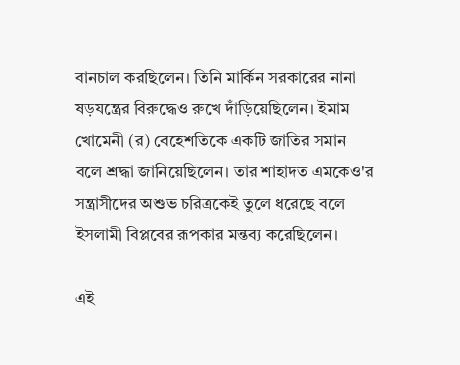বানচাল করছিলেন। তিনি মার্কিন সরকারের নানা ষড়যন্ত্রের বিরুদ্ধেও রুখে দাঁড়িয়েছিলেন। ইমাম খোমেনী (র) বেহেশতিকে একটি জাতির সমান বলে শ্রদ্ধা জানিয়েছিলেন। তার শাহাদত এমকেও'র সন্ত্রাসীদের অশুভ চরিত্রকেই তুলে ধরেছে বলে ইসলামী বিপ্লবের রূপকার মন্তব্য করেছিলেন।

এই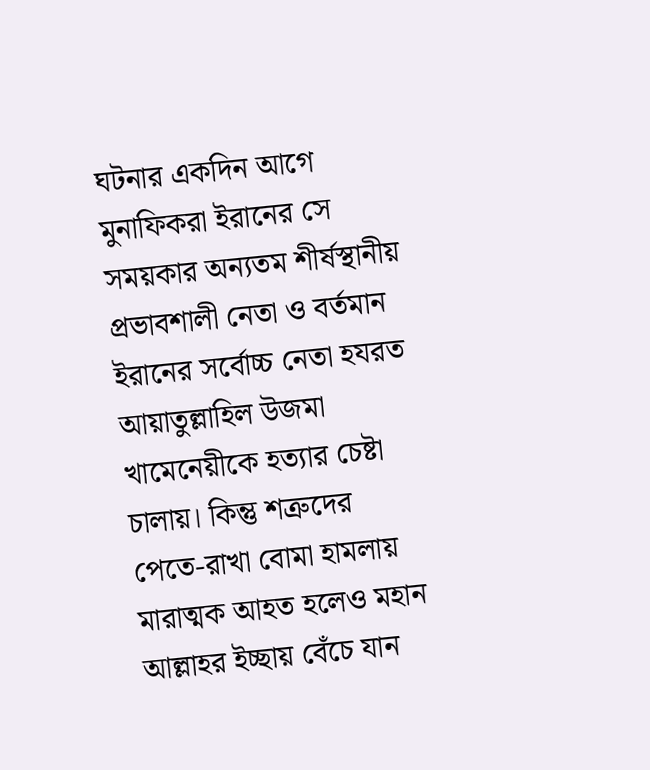ঘটনার একদিন আগে মুনাফিকরা ইরানের সে সময়কার অন্যতম শীর্ষস্থানীয় প্রভাবশালী নেতা ও বর্তমান ইরানের সর্বোচ্চ নেতা হযরত আয়াতুল্লাহিল উজমা খামেনেয়ীকে হত্যার চেষ্টা চালায়। কিন্তু শত্রুদের পেতে-রাখা বোমা হামলায় মারাত্মক আহত হলেও মহান আল্লাহর ইচ্ছায় বেঁচে যান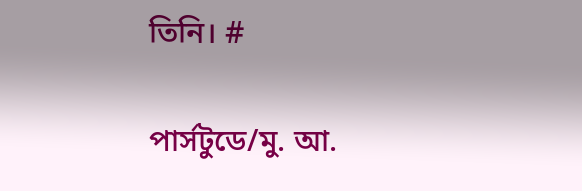তিনি। #

পার্সটুডে/মু. আ.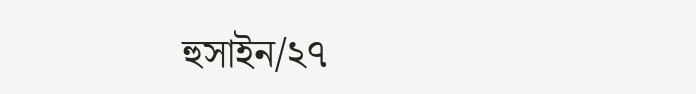হুসাইন/২৭